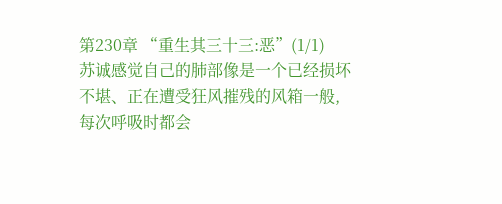第230章 “重生其三十三:恶”(1/1)
苏诚感觉自己的肺部像是一个已经损坏不堪、正在遭受狂风摧残的风箱一般,每次呼吸时都会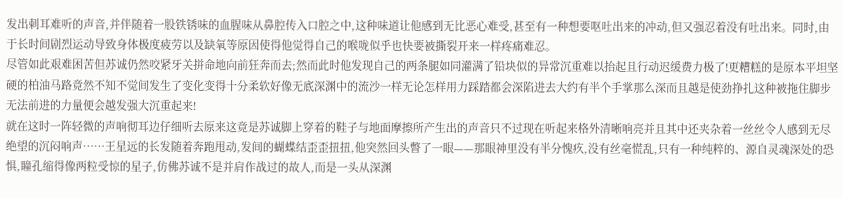发出刺耳难听的声音,并伴随着一股铁锈味的血腥味从鼻腔传入口腔之中,这种味道让他感到无比恶心难受,甚至有一种想要呕吐出来的冲动,但又强忍着没有吐出来。同时,由于长时间剧烈运动导致身体极度疲劳以及缺氧等原因使得他觉得自己的喉咙似乎也快要被撕裂开来一样疼痛难忍。
尽管如此艰难困苦但苏诚仍然咬紧牙关拼命地向前狂奔而去;然而此时他发现自己的两条腿如同灌满了铅块似的异常沉重难以抬起且行动迟缓费力极了!更糟糕的是原本平坦坚硬的柏油马路竟然不知不觉间发生了变化变得十分柔软好像无底深渊中的流沙一样无论怎样用力踩踏都会深陷进去大约有半个手掌那么深而且越是使劲挣扎这种被拖住脚步无法前进的力量便会越发强大沉重起来!
就在这时一阵轻微的声响彻耳边仔细听去原来这竟是苏诚脚上穿着的鞋子与地面摩擦所产生出的声音只不过现在听起来格外清晰响亮并且其中还夹杂着一丝丝令人感到无尽绝望的沉闷响声……王星远的长发随着奔跑甩动,发间的蝴蝶结歪歪扭扭,他突然回头瞥了一眼——那眼神里没有半分愧疚,没有丝毫慌乱,只有一种纯粹的、源自灵魂深处的恐惧,瞳孔缩得像两粒受惊的星子,仿佛苏诚不是并肩作战过的故人,而是一头从深渊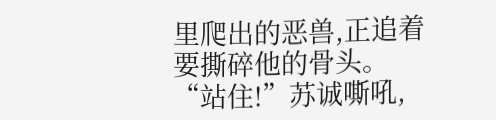里爬出的恶兽,正追着要撕碎他的骨头。
“站住!”苏诚嘶吼,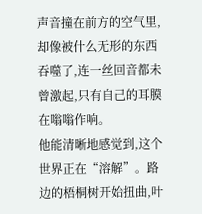声音撞在前方的空气里,却像被什么无形的东西吞噬了,连一丝回音都未曾激起,只有自己的耳膜在嗡嗡作响。
他能清晰地感觉到,这个世界正在“溶解”。路边的梧桐树开始扭曲,叶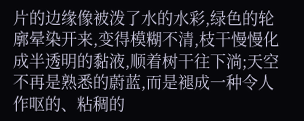片的边缘像被泼了水的水彩,绿色的轮廓晕染开来,变得模糊不清,枝干慢慢化成半透明的黏液,顺着树干往下淌;天空不再是熟悉的蔚蓝,而是褪成一种令人作呕的、粘稠的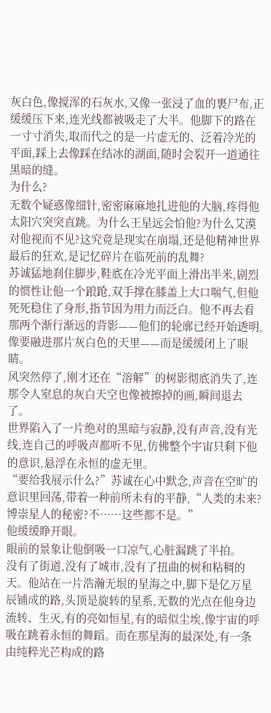灰白色,像搅浑的石灰水,又像一张浸了血的裹尸布,正缓缓压下来,连光线都被吸走了大半。他脚下的路在一寸寸消失,取而代之的是一片虚无的、泛着冷光的平面,踩上去像踩在结冰的湖面,随时会裂开一道通往黑暗的缝。
为什么?
无数个疑惑像细针,密密麻麻地扎进他的大脑,疼得他太阳穴突突直跳。为什么王星远会怕他?为什么艾漠对他视而不见?这究竟是现实在崩塌,还是他精神世界最后的狂欢,是记忆碎片在临死前的乱舞?
苏诚猛地刹住脚步,鞋底在冷光平面上滑出半米,剧烈的惯性让他一个踉跄,双手撑在膝盖上大口喘气,但他死死稳住了身形,指节因为用力而泛白。他不再去看那两个渐行渐远的背影——他们的轮廓已经开始透明,像要融进那片灰白色的天里——而是缓缓闭上了眼睛。
风突然停了,刚才还在“溶解”的树影彻底消失了,连那令人窒息的灰白天空也像被擦掉的画,瞬间退去了。
世界陷入了一片绝对的黑暗与寂静,没有声音,没有光线,连自己的呼吸声都听不见,仿佛整个宇宙只剩下他的意识,悬浮在永恒的虚无里。
“要给我展示什么?”苏诚在心中默念,声音在空旷的意识里回荡,带着一种前所未有的平静,“人类的未来?博崇星人的秘密?不……这些都不是。”
他缓缓睁开眼。
眼前的景象让他倒吸一口凉气,心脏漏跳了半拍。
没有了街道,没有了城市,没有了扭曲的树和粘稠的天。他站在一片浩瀚无垠的星海之中,脚下是亿万星辰铺成的路,头顶是旋转的星系,无数的光点在他身边流转、生灭,有的亮如恒星,有的暗似尘埃,像宇宙的呼吸在跳着永恒的舞蹈。而在那星海的最深处,有一条由纯粹光芒构成的路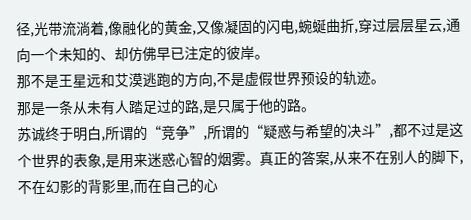径,光带流淌着,像融化的黄金,又像凝固的闪电,蜿蜒曲折,穿过层层星云,通向一个未知的、却仿佛早已注定的彼岸。
那不是王星远和艾漠逃跑的方向,不是虚假世界预设的轨迹。
那是一条从未有人踏足过的路,是只属于他的路。
苏诚终于明白,所谓的“竞争”,所谓的“疑惑与希望的决斗”,都不过是这个世界的表象,是用来迷惑心智的烟雾。真正的答案,从来不在别人的脚下,不在幻影的背影里,而在自己的心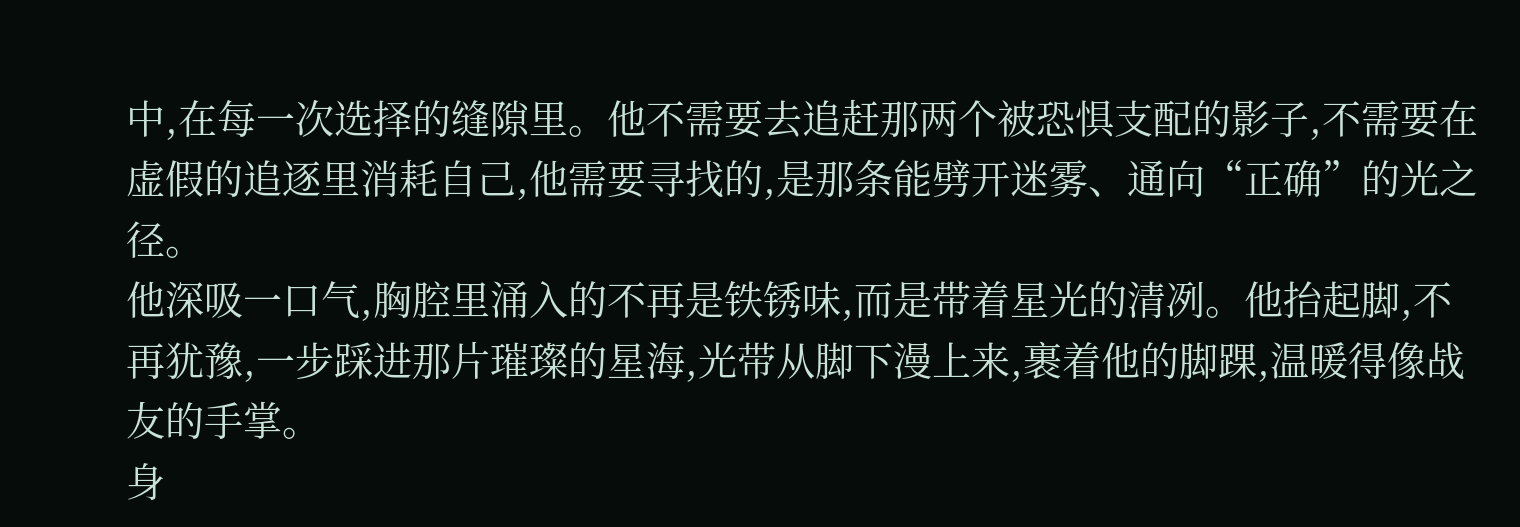中,在每一次选择的缝隙里。他不需要去追赶那两个被恐惧支配的影子,不需要在虚假的追逐里消耗自己,他需要寻找的,是那条能劈开迷雾、通向“正确”的光之径。
他深吸一口气,胸腔里涌入的不再是铁锈味,而是带着星光的清冽。他抬起脚,不再犹豫,一步踩进那片璀璨的星海,光带从脚下漫上来,裹着他的脚踝,温暖得像战友的手掌。
身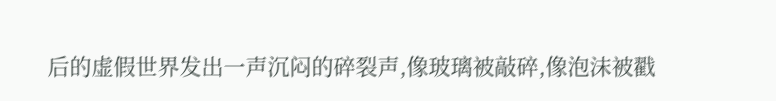后的虚假世界发出一声沉闷的碎裂声,像玻璃被敲碎,像泡沫被戳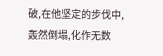破,在他坚定的步伐中,轰然倒塌,化作无数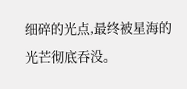细碎的光点,最终被星海的光芒彻底吞没。